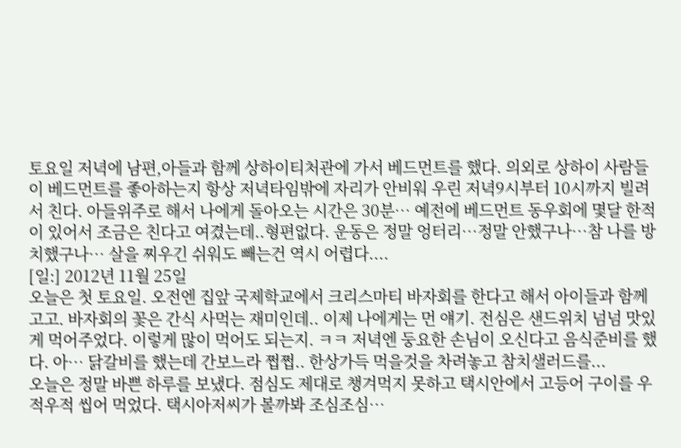토요일 저녁에 남편,아들과 함께 상하이티처관에 가서 베드먼트를 했다. 의외로 상하이 사람들이 베드먼트를 좋아하는지 항상 저녁타임밖에 자리가 안비워 우린 저녁9시부터 10시까지 빌려서 친다. 아들위주로 해서 나에게 돌아오는 시간은 30분… 예전에 베드먼트 동우회에 몇달 한적이 있어서 조금은 친다고 여겼는데..형편없다. 운동은 정말 엉터리…정말 안했구나…참 나를 방치했구나… 살을 찌우긴 쉬워도 빼는건 역시 어렵다....
[일:] 2012년 11월 25일
오늘은 첫 토요일. 오전엔 집앞 국제학교에서 크리스마티 바자회를 한다고 해서 아이들과 함께 고고. 바자회의 꽃은 간식 사먹는 재미인데.. 이제 나에게는 먼 얘기. 전심은 샌드위치 넘넘 맛있게 먹어주었다. 이렇게 많이 먹어도 되는지. ㅋㅋ 저녁엔 둥요한 손님이 오신다고 음식준비를 했다. 아… 닭갈비를 했는데 간보느라 쩝쩝.. 한상가득 먹을것을 차려놓고 참치샐러드를...
오늘은 정말 바쁜 하루를 보냈다. 점심도 제대로 챙겨먹지 못하고 택시안에서 고등어 구이를 우적우적 씹어 먹었다. 택시아저씨가 볼까봐 조심조심…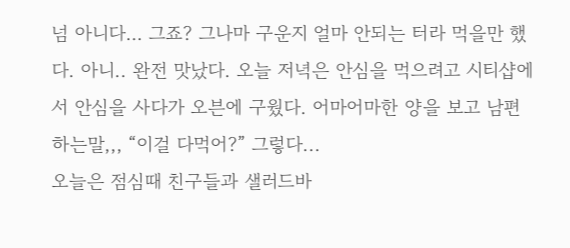넘 아니다… 그죠? 그나마 구운지 얼마 안되는 터라 먹을만 했다. 아니.. 완전 맛났다. 오늘 저녁은 안심을 먹으려고 시티샵에서 안심을 사다가 오븐에 구웠다. 어마어마한 양을 보고 남편 하는말,,, “이걸 다먹어?” 그렇다...
오늘은 점심때 친구들과 샐러드바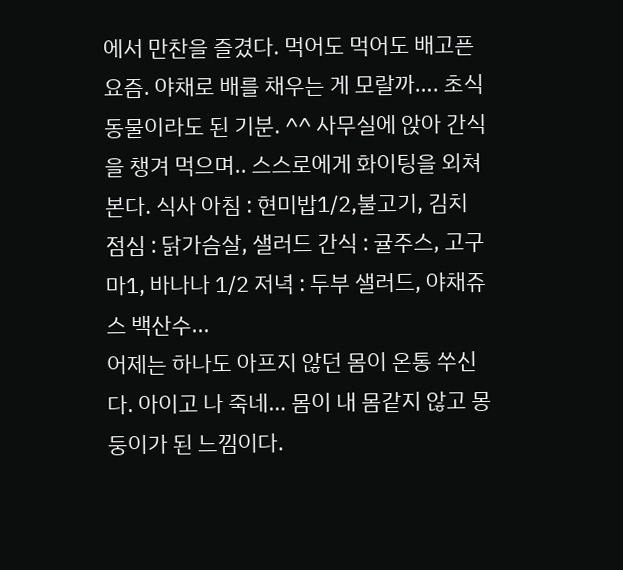에서 만찬을 즐겼다. 먹어도 먹어도 배고픈 요즘. 야채로 배를 채우는 게 모랄까…. 초식동물이라도 된 기분. ^^ 사무실에 앉아 간식을 챙겨 먹으며.. 스스로에게 화이팅을 외쳐본다. 식사 아침 : 현미밥1/2,불고기, 김치 점심 : 닭가슴살, 샐러드 간식 : 귤주스, 고구마1, 바나나 1/2 저녁 : 두부 샐러드, 야채쥬스 백산수...
어제는 하나도 아프지 않던 몸이 온통 쑤신다. 아이고 나 죽네… 몸이 내 몸같지 않고 몽둥이가 된 느낌이다.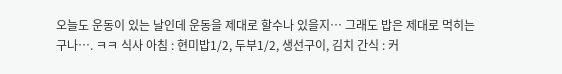오늘도 운동이 있는 날인데 운동을 제대로 할수나 있을지… 그래도 밥은 제대로 먹히는 구나…. ㅋㅋ 식사 아침 : 현미밥1/2, 두부1/2, 생선구이, 김치 간식 : 커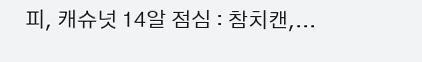피, 캐슈넛 14알 점심 : 참치캔,...